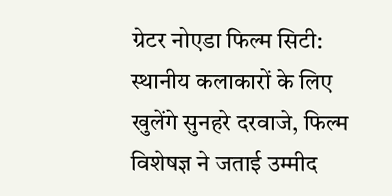ग्रेटर नोएडा फिल्म सिटी: स्थानीय कलाकारों के लिए खुलेंगे सुनहरे दरवाजे, फिल्म विशेषज्ञ ने जताई उम्मीद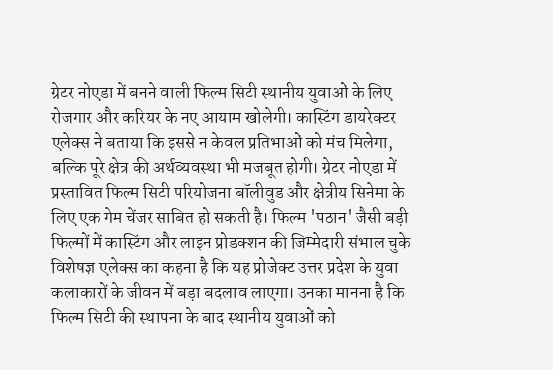ग्रेटर नोएडा में बनने वाली फिल्म सिटी स्थानीय युवाओं के लिए रोजगार और करियर के नए आयाम खोलेगी। कास्टिंग डायरेक्टर एलेक्स ने बताया कि इससे न केवल प्रतिभाओं को मंच मिलेगा, बल्कि पूरे क्षेत्र की अर्थव्यवस्था भी मजबूत होगी। ग्रेटर नोएडा में प्रस्तावित फिल्म सिटी परियोजना बॉलीवुड और क्षेत्रीय सिनेमा के लिए एक गेम चेंजर साबित हो सकती है। फिल्म 'पठान' जैसी बड़ी फिल्मों में कास्टिंग और लाइन प्रोडक्शन की जिम्मेदारी संभाल चुके विशेषज्ञ एलेक्स का कहना है कि यह प्रोजेक्ट उत्तर प्रदेश के युवा कलाकारों के जीवन में बड़ा बदलाव लाएगा। उनका मानना है कि फिल्म सिटी की स्थापना के बाद स्थानीय युवाओं को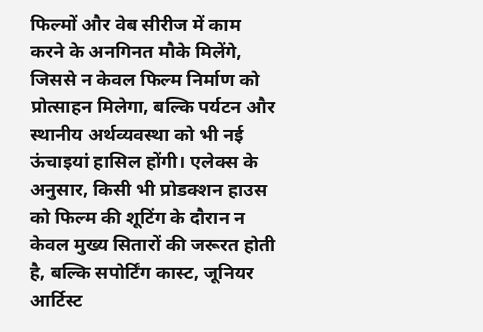फिल्मों और वेब सीरीज में काम करने के अनगिनत मौके मिलेंगे, जिससे न केवल फिल्म निर्माण को प्रोत्साहन मिलेगा, बल्कि पर्यटन और स्थानीय अर्थव्यवस्था को भी नई ऊंचाइयां हासिल होंगी। एलेक्स के अनुसार, किसी भी प्रोडक्शन हाउस को फिल्म की शूटिंग के दौरान न केवल मुख्य सितारों की जरूरत होती है, बल्कि सपोर्टिंग कास्ट, जूनियर आर्टिस्ट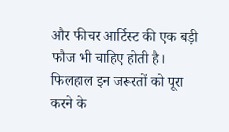और फीचर आर्टिस्ट की एक बड़ी फौज भी चाहिए होती है। फिलहाल इन जरूरतों को पूरा करने के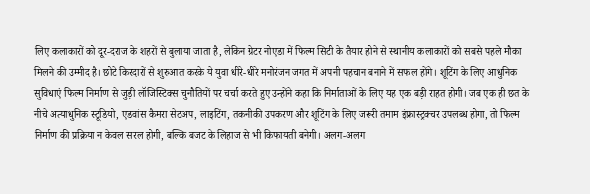लिए कलाकारों को दूर-दराज के शहरों से बुलाया जाता है, लेकिन ग्रेटर नोएडा में फिल्म सिटी के तैयार होने से स्थानीय कलाकारों को सबसे पहले मौका मिलने की उम्मीद है। छोटे किरदारों से शुरुआत करके ये युवा धीरे-धीरे मनोरंजन जगत में अपनी पहचान बनाने में सफल होंगे। शूटिंग के लिए आधुनिक सुविधाएं फिल्म निर्माण से जुड़ी लॉजिस्टिक्स चुनौतियों पर चर्चा करते हुए उन्होंने कहा कि निर्माताओं के लिए यह एक बड़ी राहत होगी। जब एक ही छत के नीचे अत्याधुनिक स्टूडियो, एडवांस कैमरा सेटअप, लाइटिंग, तकनीकी उपकरण और शूटिंग के लिए जरूरी तमाम इंफ्रास्ट्रक्चर उपलब्ध होगा, तो फिल्म निर्माण की प्रक्रिया न केवल सरल होगी, बल्कि बजट के लिहाज से भी किफायती बनेगी। अलग-अलग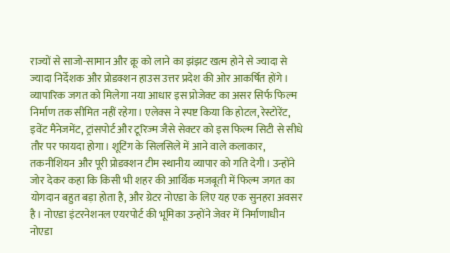राज्यों से साजो-सामान और क्रू को लाने का झंझट खत्म होने से ज्यादा से ज्यादा निर्देशक और प्रोडक्शन हाउस उत्तर प्रदेश की ओर आकर्षित होंगे। व्यापारिक जगत को मिलेगा नया आधार इस प्रोजेक्ट का असर सिर्फ फिल्म निर्माण तक सीमित नहीं रहेगा। एलेक्स ने स्पष्ट किया कि होटल, रेस्टोरेंट, इवेंट मैनेजमेंट, ट्रांसपोर्ट और टूरिज्म जैसे सेक्टर को इस फिल्म सिटी से सीधे तौर पर फायदा होगा। शूटिंग के सिलसिले में आने वाले कलाकार, तकनीशियन और पूरी प्रोडक्शन टीम स्थानीय व्यापार को गति देगी। उन्होंने जोर देकर कहा कि किसी भी शहर की आर्थिक मजबूती में फिल्म जगत का योगदान बहुत बड़ा होता है, और ग्रेटर नोएडा के लिए यह एक सुनहरा अवसर है। नोएडा इंटरनेशनल एयरपोर्ट की भूमिका उन्होंने जेवर में निर्माणाधीन नोएडा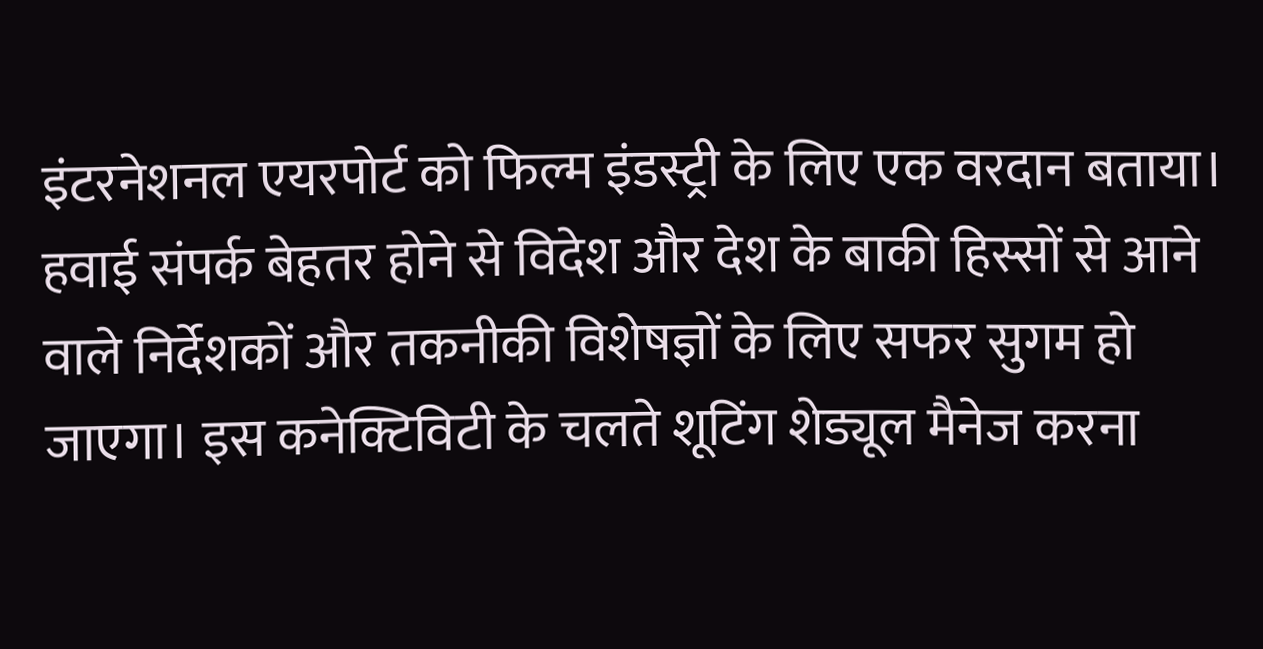इंटरनेशनल एयरपोर्ट को फिल्म इंडस्ट्री के लिए एक वरदान बताया। हवाई संपर्क बेहतर होने से विदेश और देश के बाकी हिस्सों से आने वाले निर्देशकों और तकनीकी विशेषज्ञों के लिए सफर सुगम हो जाएगा। इस कनेक्टिविटी के चलते शूटिंग शेड्यूल मैनेज करना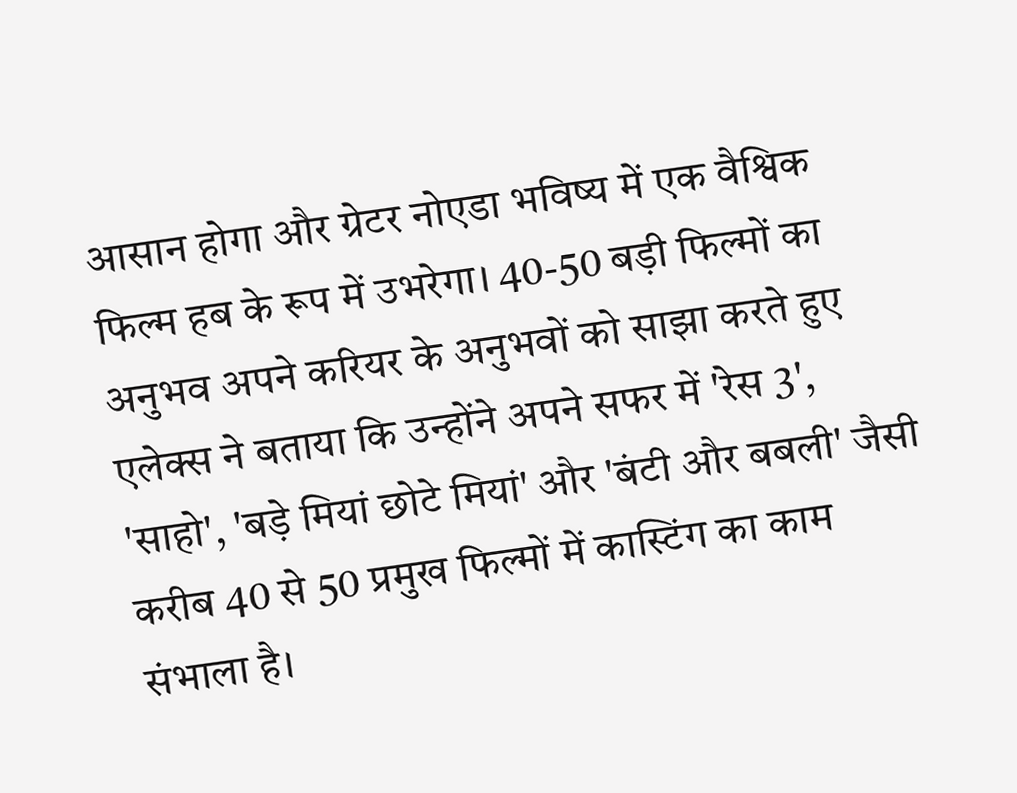आसान होगा और ग्रेटर नोएडा भविष्य में एक वैश्विक फिल्म हब के रूप में उभरेगा। 40-50 बड़ी फिल्मों का अनुभव अपने करियर के अनुभवों को साझा करते हुए एलेक्स ने बताया कि उन्होंने अपने सफर में 'रेस 3', 'साहो', 'बड़े मियां छोटे मियां' और 'बंटी और बबली' जैसी करीब 40 से 50 प्रमुख फिल्मों में कास्टिंग का काम संभाला है।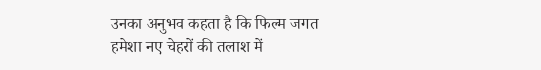उनका अनुभव कहता है कि फिल्म जगत हमेशा नए चेहरों की तलाश में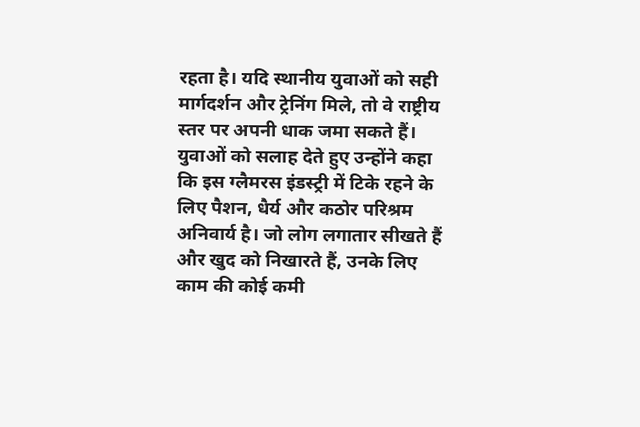रहता है। यदि स्थानीय युवाओं को सही मार्गदर्शन और ट्रेनिंग मिले, तो वे राष्ट्रीय स्तर पर अपनी धाक जमा सकते हैं। युवाओं को सलाह देते हुए उन्होंने कहा कि इस ग्लैमरस इंडस्ट्री में टिके रहने के लिए पैशन, धैर्य और कठोर परिश्रम अनिवार्य है। जो लोग लगातार सीखते हैं और खुद को निखारते हैं, उनके लिए काम की कोई कमी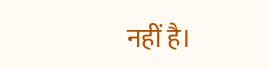नहीं है।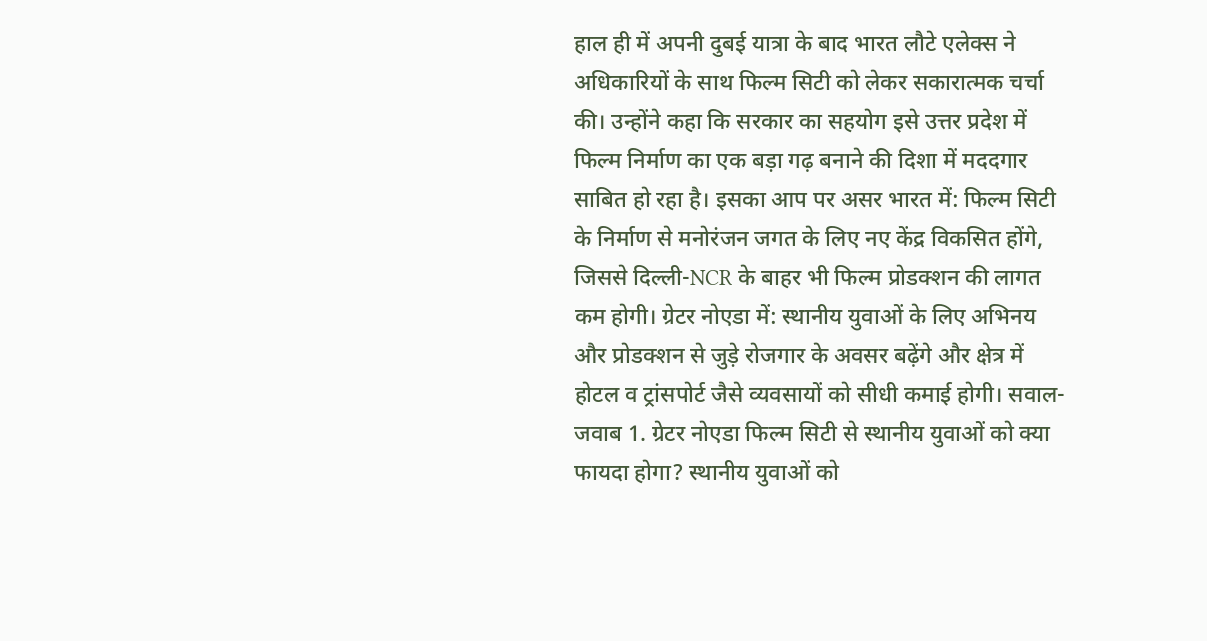हाल ही में अपनी दुबई यात्रा के बाद भारत लौटे एलेक्स ने अधिकारियों के साथ फिल्म सिटी को लेकर सकारात्मक चर्चा की। उन्होंने कहा कि सरकार का सहयोग इसे उत्तर प्रदेश में फिल्म निर्माण का एक बड़ा गढ़ बनाने की दिशा में मददगार साबित हो रहा है। इसका आप पर असर भारत में: फिल्म सिटी के निर्माण से मनोरंजन जगत के लिए नए केंद्र विकसित होंगे, जिससे दिल्ली-NCR के बाहर भी फिल्म प्रोडक्शन की लागत कम होगी। ग्रेटर नोएडा में: स्थानीय युवाओं के लिए अभिनय और प्रोडक्शन से जुड़े रोजगार के अवसर बढ़ेंगे और क्षेत्र में होटल व ट्रांसपोर्ट जैसे व्यवसायों को सीधी कमाई होगी। सवाल-जवाब 1. ग्रेटर नोएडा फिल्म सिटी से स्थानीय युवाओं को क्या फायदा होगा? स्थानीय युवाओं को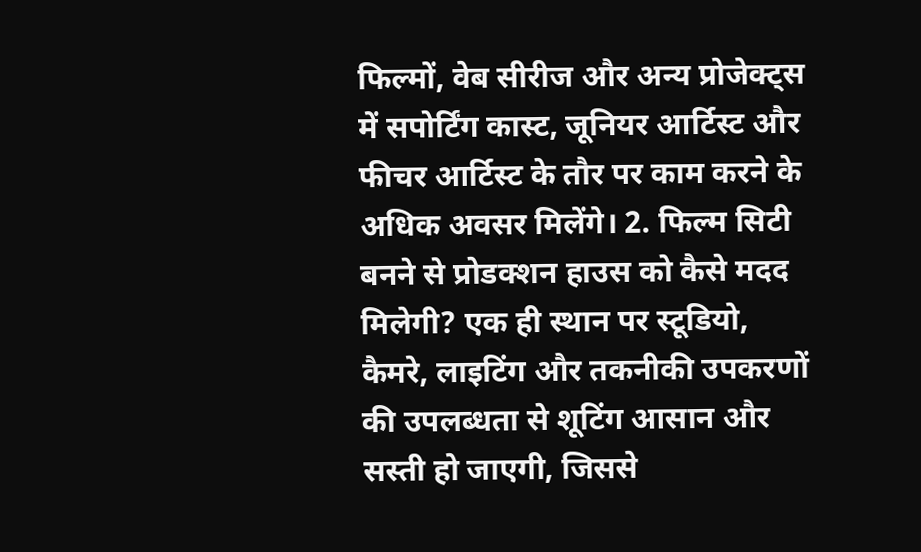फिल्मों, वेब सीरीज और अन्य प्रोजेक्ट्स में सपोर्टिंग कास्ट, जूनियर आर्टिस्ट और फीचर आर्टिस्ट के तौर पर काम करने के अधिक अवसर मिलेंगे। 2. फिल्म सिटी बनने से प्रोडक्शन हाउस को कैसे मदद मिलेगी? एक ही स्थान पर स्टूडियो, कैमरे, लाइटिंग और तकनीकी उपकरणों की उपलब्धता से शूटिंग आसान और सस्ती हो जाएगी, जिससे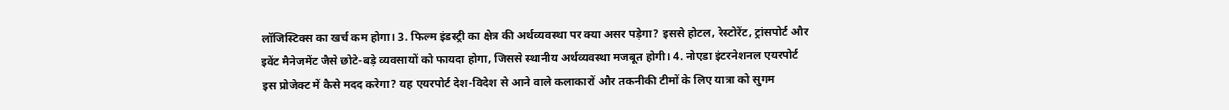लॉजिस्टिक्स का खर्च कम होगा। 3. फिल्म इंडस्ट्री का क्षेत्र की अर्थव्यवस्था पर क्या असर पड़ेगा? इससे होटल, रेस्टोरेंट, ट्रांसपोर्ट और इवेंट मैनेजमेंट जैसे छोटे-बड़े व्यवसायों को फायदा होगा, जिससे स्थानीय अर्थव्यवस्था मजबूत होगी। 4. नोएडा इंटरनेशनल एयरपोर्ट इस प्रोजेक्ट में कैसे मदद करेगा? यह एयरपोर्ट देश-विदेश से आने वाले कलाकारों और तकनीकी टीमों के लिए यात्रा को सुगम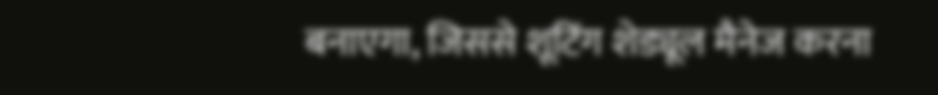बनाएगा, जिससे शूटिंग शेड्यूल मैनेज करना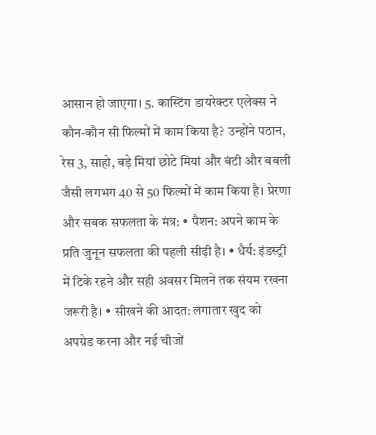आसान हो जाएगा। 5. कास्टिंग डायरेक्टर एलेक्स ने कौन-कौन सी फिल्मों में काम किया है? उन्होंने पठान, रेस 3, साहो, बड़े मियां छोटे मियां और बंटी और बबली जैसी लगभग 40 से 50 फिल्मों में काम किया है। प्रेरणा और सबक सफलता के मंत्र: • पैशन: अपने काम के प्रति जुनून सफलता की पहली सीढ़ी है। • धैर्य: इंडस्ट्री में टिके रहने और सही अवसर मिलने तक संयम रखना जरूरी है। • सीखने की आदत: लगातार खुद को अपग्रेड करना और नई चीजों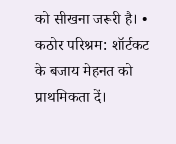को सीखना जरूरी है। • कठोर परिश्रम: शॉर्टकट के बजाय मेहनत को प्राथमिकता दें।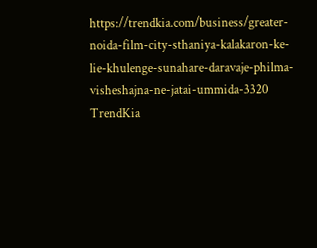https://trendkia.com/business/greater-noida-film-city-sthaniya-kalakaron-ke-lie-khulenge-sunahare-daravaje-philma-visheshajna-ne-jatai-ummida-3320 TrendKia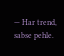— Har trend, sabse pehle.